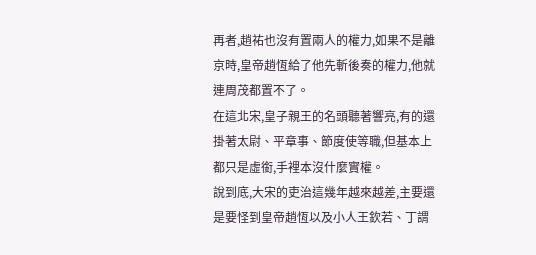再者,趙祐也沒有置兩人的權力,如果不是離京時,皇帝趙恆給了他先斬後奏的權力,他就連周茂都置不了。
在這北宋,皇子親王的名頭聽著響亮,有的還掛著太尉、平章事、節度使等職,但基本上都只是虛銜,手裡本沒什麼實權。
說到底,大宋的吏治這幾年越來越差,主要還是要怪到皇帝趙恆以及小人王欽若、丁謂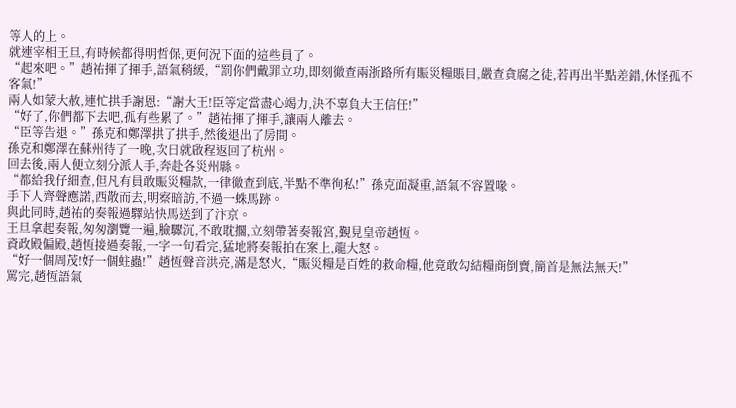等人的上。
就連宰相王旦,有時候都得明哲保,更何況下面的這些員了。
“起來吧。”趙祐揮了揮手,語氣稍緩,“罰你們戴罪立功,即刻徹查兩浙路所有賑災糧賬目,嚴查貪腐之徒,若再出半點差錯,休怪孤不客氣!”
兩人如蒙大赦,連忙拱手謝恩:“謝大王!臣等定當盡心竭力,決不辜負大王信任!”
“好了,你們都下去吧,孤有些累了。”趙祐揮了揮手,讓兩人離去。
“臣等告退。”孫克和鄭澤拱了拱手,然後退出了房間。
孫克和鄭澤在蘇州待了一晚,次日就啟程返回了杭州。
回去後,兩人便立刻分派人手,奔赴各災州縣。
“都給我仔細查,但凡有員敢賑災糧款,一律徹查到底,半點不準徇私!”孫克面凝重,語氣不容置喙。
手下人齊聲應諾,西散而去,明察暗訪,不過一蛛馬跡。
與此同時,趙祐的奏報過驛站快馬送到了汴京。
王旦拿起奏報,匆匆瀏覽一遍,臉驟沉,不敢耽擱,立刻帶著奏報宮,覲見皇帝趙恆。
資政殿偏殿,趙恆接過奏報,一字一句看完,猛地將奏報拍在案上,龍大怒。
“好一個周茂!好一個蛀蟲!”趙恆聲音洪亮,滿是怒火,“賑災糧是百姓的救命糧,他竟敢勾結糧商倒賣,簡首是無法無天!”
罵完,趙恆語氣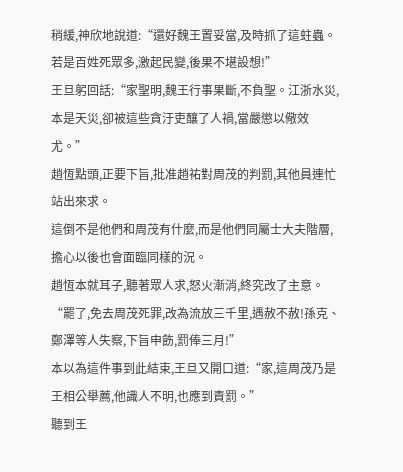稍緩,神欣地說道:“還好魏王置妥當,及時抓了這蛀蟲。若是百姓死眾多,激起民變,後果不堪設想!”
王旦躬回話:“家聖明,魏王行事果斷,不負聖。江浙水災,本是天災,卻被這些貪汙吏釀了人禍,當嚴懲以儆效尤。”
趙恆點頭,正要下旨,批准趙祐對周茂的判罰,其他員連忙站出來求。
這倒不是他們和周茂有什麼,而是他們同屬士大夫階層,擔心以後也會面臨同樣的況。
趙恆本就耳子,聽著眾人求,怒火漸消,終究改了主意。
“罷了,免去周茂死罪,改為流放三千里,遇赦不赦!孫克、鄭澤等人失察,下旨申飭,罰俸三月!”
本以為這件事到此結束,王旦又開口道:“家,這周茂乃是王相公舉薦,他識人不明,也應到責罰。”
聽到王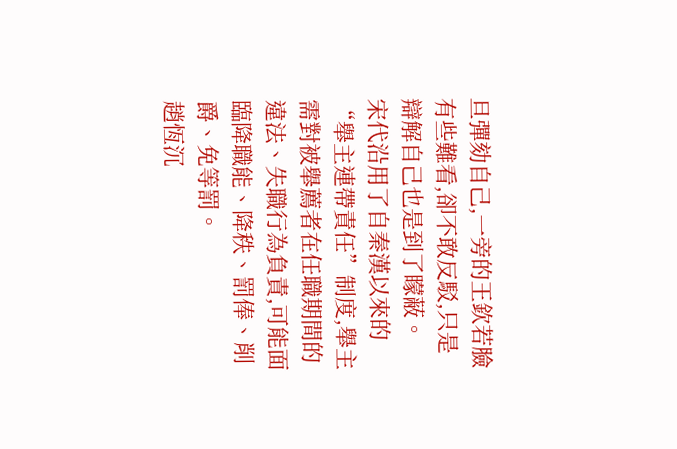旦彈劾自己,一旁的王欽若臉有些難看,卻不敢反駁,只是辯解自己也是到了矇蔽。
宋代沿用了自秦漢以來的“舉主連帶責任”制度,舉主需對被舉薦者在任職期間的違法、失職行為負責,可能面臨降職能、降秩、罰俸、削爵、免等罰。
趙恆沉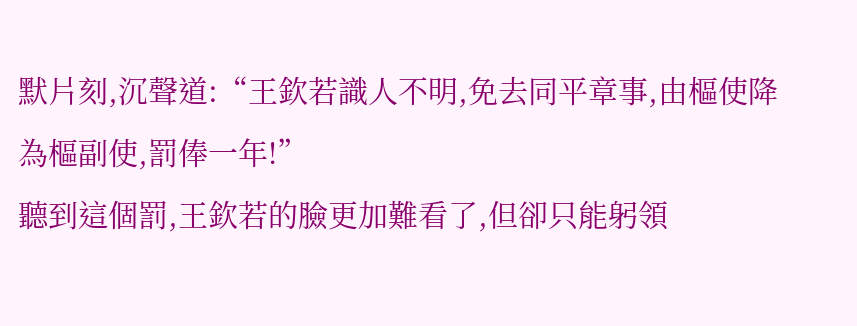默片刻,沉聲道:“王欽若識人不明,免去同平章事,由樞使降為樞副使,罰俸一年!”
聽到這個罰,王欽若的臉更加難看了,但卻只能躬領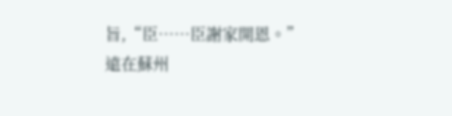旨,“臣……臣謝家開恩。”
遠在蘇州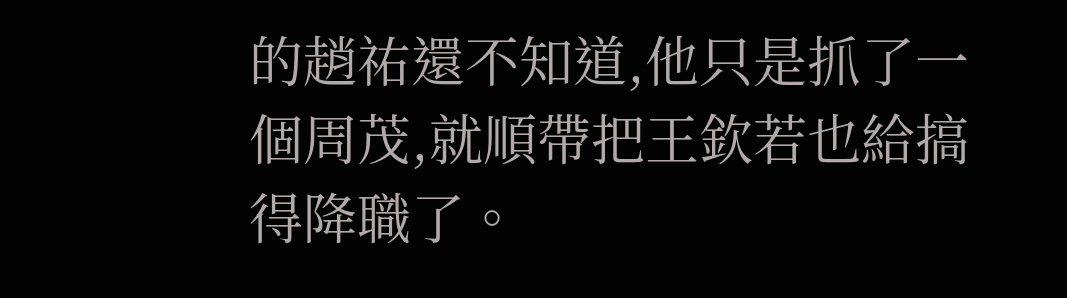的趙祐還不知道,他只是抓了一個周茂,就順帶把王欽若也給搞得降職了。